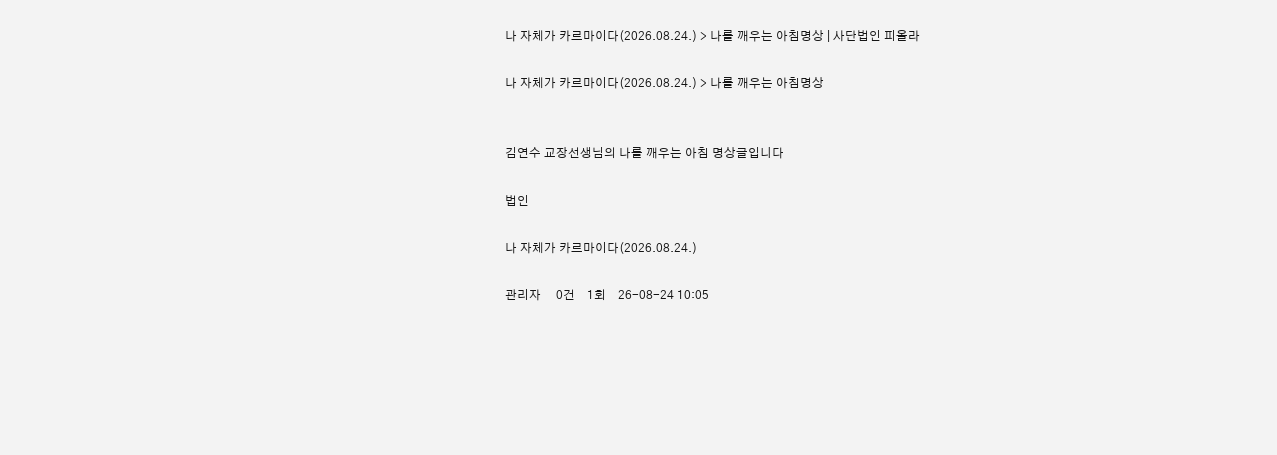나 자체가 카르마이다(2026.08.24.) > 나를 깨우는 아침명상 | 사단법인 피올라

나 자체가 카르마이다(2026.08.24.) > 나를 깨우는 아침명상


김연수 교장선생님의 나를 깨우는 아침 명상글입니다

법인

나 자체가 카르마이다(2026.08.24.)

관리자     0건    1회    26-08-24 10:05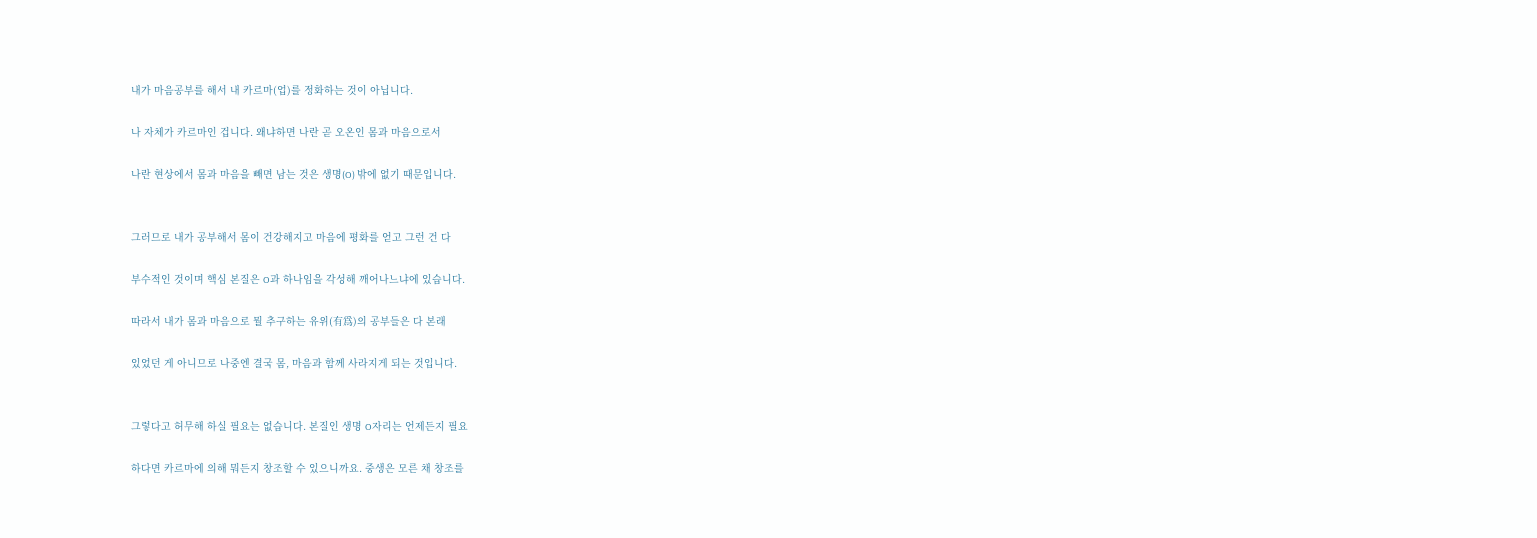내가 마음공부를 해서 내 카르마(업)를 정화하는 것이 아닙니다.

나 자체가 카르마인 겁니다. 왜냐하면 나란 곧 오온인 몸과 마음으로서

나란 현상에서 몸과 마음을 빼면 남는 것은 생명(O) 밖에 없기 때문입니다.


그러므로 내가 공부해서 몸이 건강해지고 마음에 평화를 얻고 그런 건 다

부수적인 것이며 핵심 본질은 O과 하나임을 각성해 깨어나느냐에 있습니다.

따라서 내가 몸과 마음으로 뭘 추구하는 유위(有爲)의 공부들은 다 본래

있었던 게 아니므로 나중엔 결국 몸, 마음과 함께 사라지게 되는 것입니다.


그렇다고 허무해 하실 필요는 없습니다. 본질인 생명 O자리는 언제든지 필요

하다면 카르마에 의해 뭐든지 창조할 수 있으니까요. 중생은 모른 채 창조를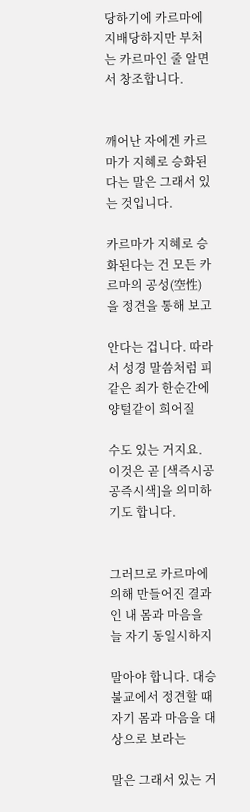당하기에 카르마에 지배당하지만 부처는 카르마인 줄 알면서 창조합니다.


깨어난 자에겐 카르마가 지혜로 승화된다는 말은 그래서 있는 것입니다.

카르마가 지혜로 승화된다는 건 모든 카르마의 공성(空性)을 정견을 통해 보고

안다는 겁니다. 따라서 성경 말씀처럼 피같은 죄가 한순간에 양털같이 희어질

수도 있는 거지요. 이것은 곧 [색즉시공 공즉시색]을 의미하기도 합니다.


그러므로 카르마에 의해 만들어진 결과인 내 몸과 마음을 늘 자기 동일시하지

말아야 합니다. 대승 불교에서 정견할 때 자기 몸과 마음을 대상으로 보라는

말은 그래서 있는 거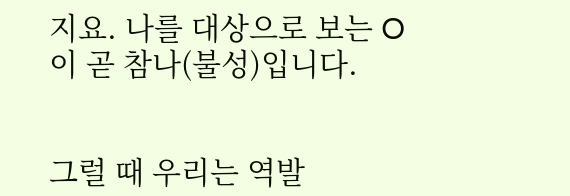지요. 나를 대상으로 보는 O이 곧 참나(불성)입니다.


그럴 때 우리는 역발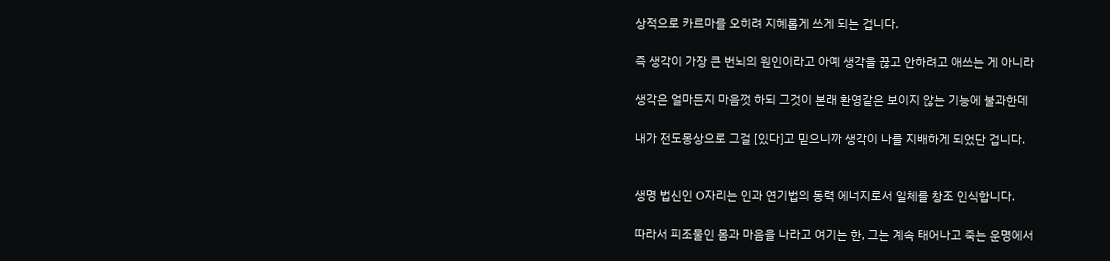상적으로 카르마를 오히려 지혜롭게 쓰게 되는 겁니다.

즉 생각이 가장 큰 번뇌의 원인이라고 아예 생각을 끊고 안하려고 애쓰는 게 아니라

생각은 얼마든지 마음껏 하되 그것이 본래 환영같은 보이지 않는 기능에 불과한데

내가 전도몽상으로 그걸 [있다]고 믿으니까 생각이 나를 지배하게 되었단 겁니다.


생명 법신인 O자리는 인과 연기법의 동력 에너지로서 일체를 창조 인식합니다.

따라서 피조물인 몸과 마음을 나라고 여기는 한, 그는 계속 태어나고 죽는 운명에서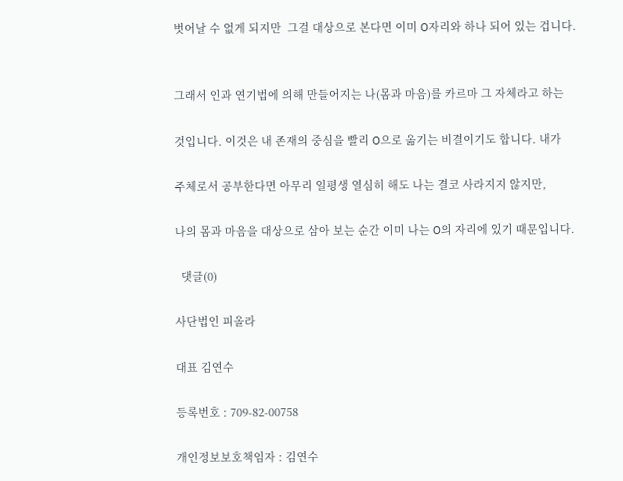벗어날 수 없게 되지만  그걸 대상으로 본다면 이미 O자리와 하나 되어 있는 겁니다.


그래서 인과 연기법에 의해 만들어지는 나(몸과 마음)를 카르마 그 자체라고 하는

것입니다. 이것은 내 존재의 중심을 빨리 O으로 옮기는 비결이기도 합니다. 내가

주체로서 공부한다면 아무리 일평생 열심히 해도 나는 결코 사라지지 않지만,

나의 몸과 마음을 대상으로 삼아 보는 순간 이미 나는 O의 자리에 있기 때문입니다.

  댓글(0)

사단법인 피올라

대표 김연수

등록번호 : 709-82-00758

개인정보보호책임자 : 김연수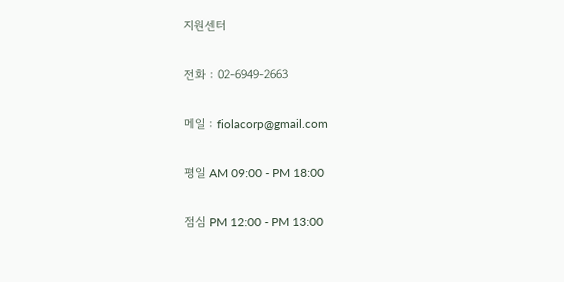지원센터

전화 : 02-6949-2663

메일 : fiolacorp@gmail.com

평일 AM 09:00 - PM 18:00

점심 PM 12:00 - PM 13:00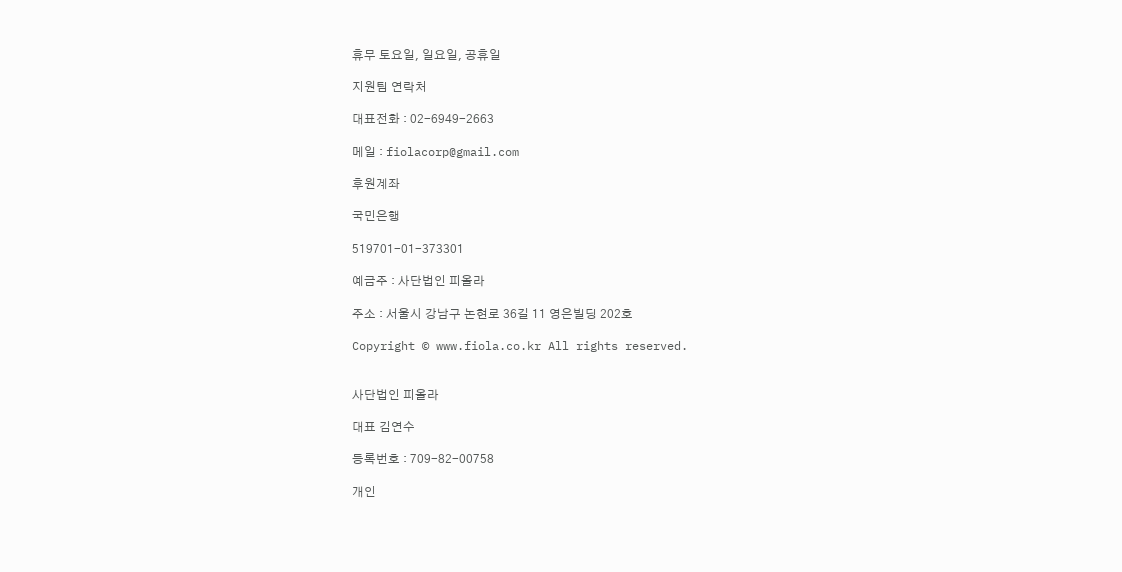휴무 토요일, 일요일, 공휴일

지원팀 연락처

대표전화 : 02-6949-2663

메일 : fiolacorp@gmail.com

후원계좌

국민은행

519701-01-373301

예금주 : 사단법인 피올라

주소 : 서울시 강남구 논현로 36길 11 영은빌딩 202호

Copyright © www.fiola.co.kr All rights reserved.


사단법인 피올라

대표 김연수

등록번호 : 709-82-00758

개인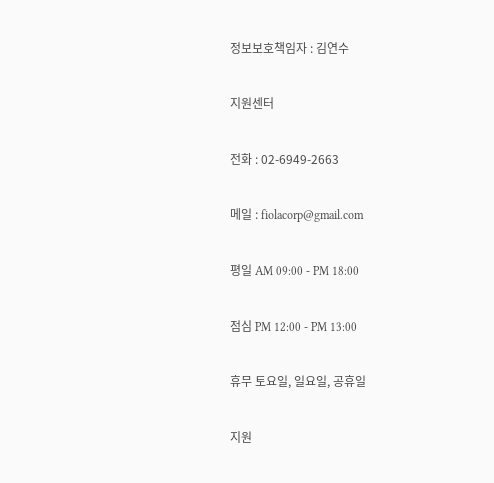정보보호책임자 : 김연수

지원센터

전화 : 02-6949-2663

메일 : fiolacorp@gmail.com

평일 AM 09:00 - PM 18:00

점심 PM 12:00 - PM 13:00

휴무 토요일, 일요일, 공휴일

지원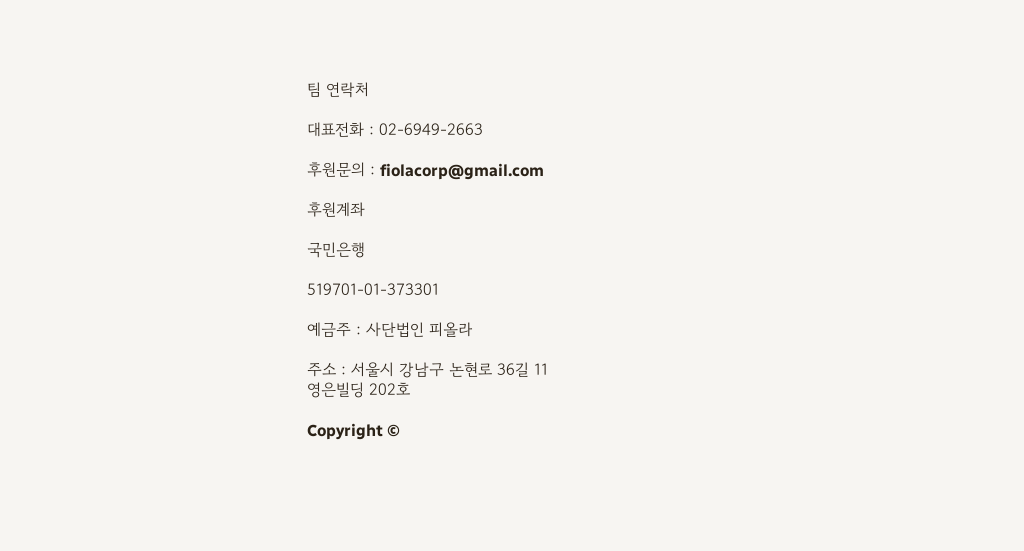팀 연락처

대표전화 : 02-6949-2663

후원문의 : fiolacorp@gmail.com

후원계좌

국민은행

519701-01-373301

예금주 : 사단법인 피올라

주소 : 서울시 강남구 논현로 36길 11
영은빌딩 202호

Copyright ©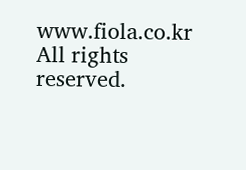www.fiola.co.kr All rights reserved.